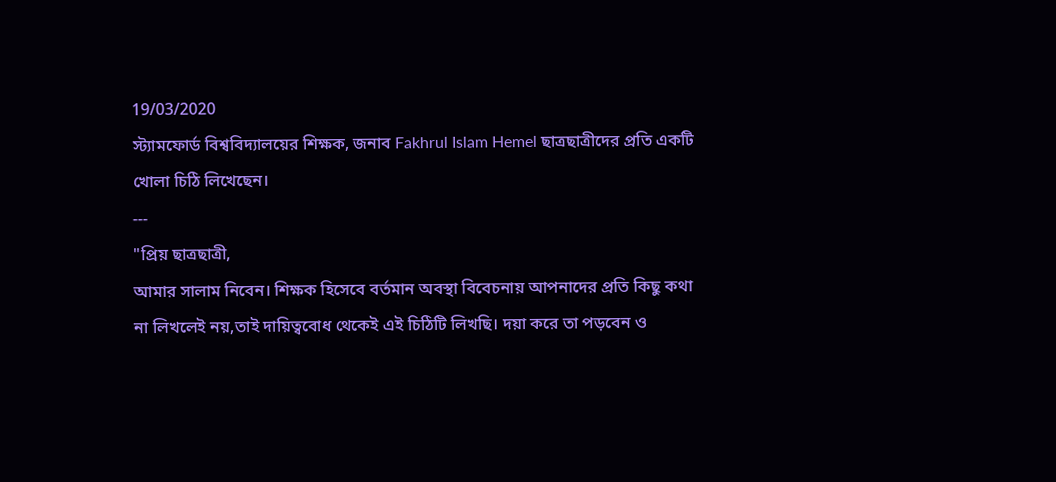19/03/2020
স্ট্যামফোর্ড বিশ্ববিদ্যালয়ের শিক্ষক, জনাব Fakhrul Islam Hemel ছাত্রছাত্রীদের প্রতি একটি খোলা চিঠি লিখেছেন।
---
"প্রিয় ছাত্রছাত্রী,
আমার সালাম নিবেন। শিক্ষক হিসেবে বর্তমান অবস্থা বিবেচনায় আপনাদের প্রতি কিছু কথা না লিখলেই নয়,তাই দায়িত্ববোধ থেকেই এই চিঠিটি লিখছি। দয়া করে তা পড়বেন ও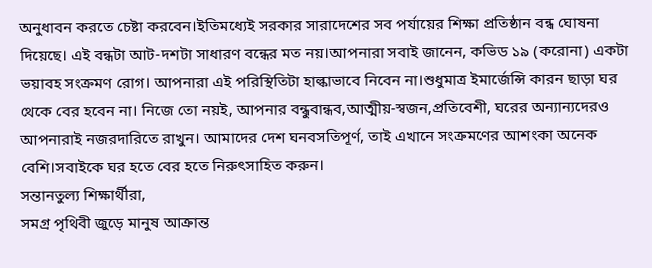অনুধাবন করতে চেষ্টা করবেন।ইতিমধ্যেই সরকার সারাদেশের সব পর্যায়ের শিক্ষা প্রতিষ্ঠান বন্ধ ঘোষনা দিয়েছে। এই বন্ধটা আট-দশটা সাধারণ বন্ধের মত নয়।আপনারা সবাই জানেন, কভিড ১৯ (করোনা) একটা ভয়াবহ সংক্রমণ রোগ। আপনারা এই পরিস্থিতিটা হাল্কাভাবে নিবেন না।শুধুমাত্র ইমার্জেন্সি কারন ছাড়া ঘর থেকে বের হবেন না। নিজে তো নয়ই, আপনার বন্ধুবান্ধব,আত্মীয়-স্বজন,প্রতিবেশী, ঘরের অন্যান্যদেরও আপনারাই নজরদারিতে রাখুন। আমাদের দেশ ঘনবসতিপূর্ণ, তাই এখানে সংক্রমণের আশংকা অনেক বেশি।সবাইকে ঘর হতে বের হতে নিরুৎসাহিত করুন।
সন্তানতুল্য শিক্ষার্থীরা,
সমগ্র পৃথিবী জুড়ে মানুষ আক্রান্ত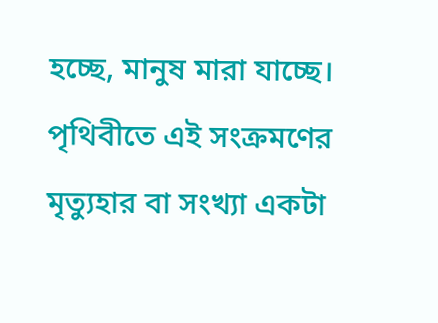হচ্ছে, মানুষ মারা যাচ্ছে। পৃথিবীতে এই সংক্রমণের মৃত্যুহার বা সংখ্যা একটা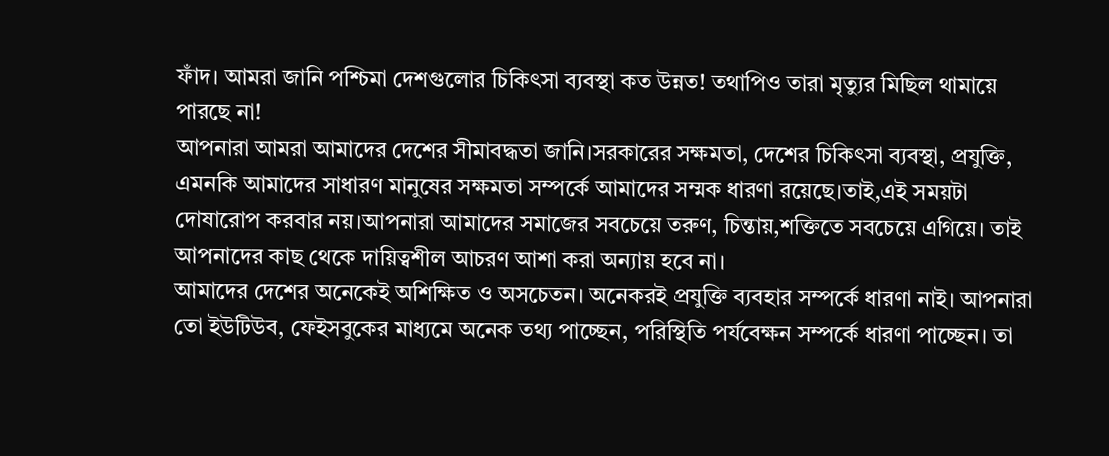ফাঁদ। আমরা জানি পশ্চিমা দেশগুলোর চিকিৎসা ব্যবস্থা কত উন্নত! তথাপিও তারা মৃত্যুর মিছিল থামায়ে পারছে না!
আপনারা আমরা আমাদের দেশের সীমাবদ্ধতা জানি।সরকারের সক্ষমতা, দেশের চিকিৎসা ব্যবস্থা, প্রযুক্তি, এমনকি আমাদের সাধারণ মানুষের সক্ষমতা সম্পর্কে আমাদের সম্মক ধারণা রয়েছে।তাই,এই সময়টা দোষারোপ করবার নয়।আপনারা আমাদের সমাজের সবচেয়ে তরুণ, চিন্তায়,শক্তিতে সবচেয়ে এগিয়ে। তাই আপনাদের কাছ থেকে দায়িত্বশীল আচরণ আশা করা অন্যায় হবে না।
আমাদের দেশের অনেকেই অশিক্ষিত ও অসচেতন। অনেকরই প্রযুক্তি ব্যবহার সম্পর্কে ধারণা নাই। আপনারা তো ইউটিউব, ফেইসবুকের মাধ্যমে অনেক তথ্য পাচ্ছেন, পরিস্থিতি পর্যবেক্ষন সম্পর্কে ধারণা পাচ্ছেন। তা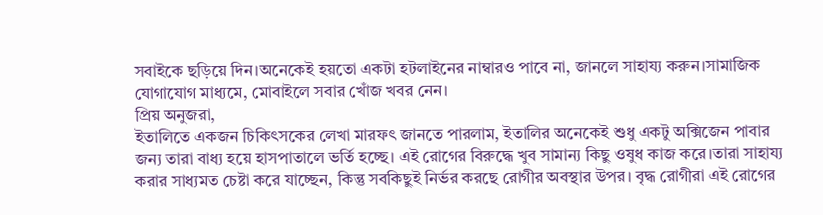সবাইকে ছড়িয়ে দিন।অনেকেই হয়তো একটা হটলাইনের নাম্বারও পাবে না, জানলে সাহায্য করুন।সামাজিক যোগাযোগ মাধ্যমে, মোবাইলে সবার খোঁজ খবর নেন।
প্রিয় অনুজরা,
ইতালিতে একজন চিকিৎসকের লেখা মারফৎ জানতে পারলাম, ইতালির অনেকেই শুধু একটু অক্সিজেন পাবার জন্য তারা বাধ্য হয়ে হাসপাতালে ভর্তি হচ্ছে। এই রোগের বিরুদ্ধে খুব সামান্য কিছু ওষুধ কাজ করে।তারা সাহায্য করার সাধ্যমত চেষ্টা করে যাচ্ছেন, কিন্তু সবকিছুই নির্ভর করছে রোগীর অবস্থার উপর। বৃদ্ধ রোগীরা এই রোগের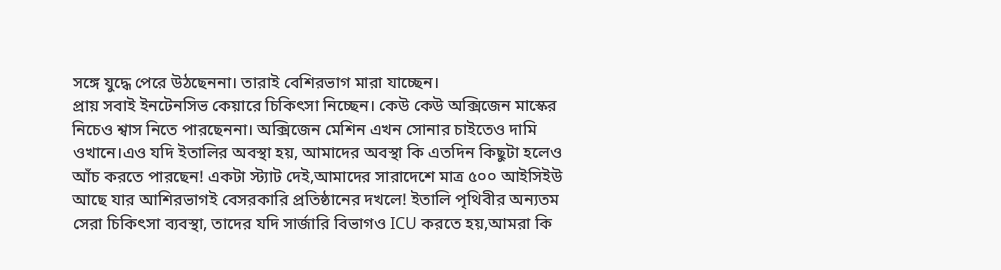সঙ্গে যুদ্ধে পেরে উঠছেননা। তারাই বেশিরভাগ মারা যাচ্ছেন।
প্রায় সবাই ইনটেনসিভ কেয়ারে চিকিৎসা নিচ্ছেন। কেউ কেউ অক্সিজেন মাস্কের নিচেও শ্বাস নিতে পারছেননা। অক্সিজেন মেশিন এখন সোনার চাইতেও দামি ওখানে।এও যদি ইতালির অবস্থা হয়, আমাদের অবস্থা কি এতদিন কিছুটা হলেও আঁচ করতে পারছেন! একটা স্ট্যাট দেই,আমাদের সারাদেশে মাত্র ৫০০ আইসিইউ আছে যার আশিরভাগই বেসরকারি প্রতিষ্ঠানের দখলে! ইতালি পৃথিবীর অন্যতম সেরা চিকিৎসা ব্যবস্থা, তাদের যদি সার্জারি বিভাগও ICU করতে হয়,আমরা কি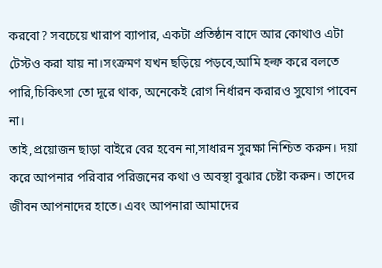করবো? সবচেয়ে খারাপ ব্যাপার, একটা প্রতিষ্ঠান বাদে আর কোথাও এটা টেস্টও করা যায় না।সংক্রমণ যখন ছড়িয়ে পড়বে,আমি হল্ফ করে বলতে পারি,চিকিৎসা তো দূরে থাক, অনেকেই রোগ নির্ধারন করারও সুযোগ পাবেন না।
তাই,প্রয়োজন ছাড়া বাইরে বের হবেন না,সাধারন সুরক্ষা নিশ্চিত করুন। দয়া করে আপনার পরিবার পরিজনের কথা ও অবস্থা বুঝার চেষ্টা করুন। তাদের জীবন আপনাদের হাতে। এবং আপনারা আমাদের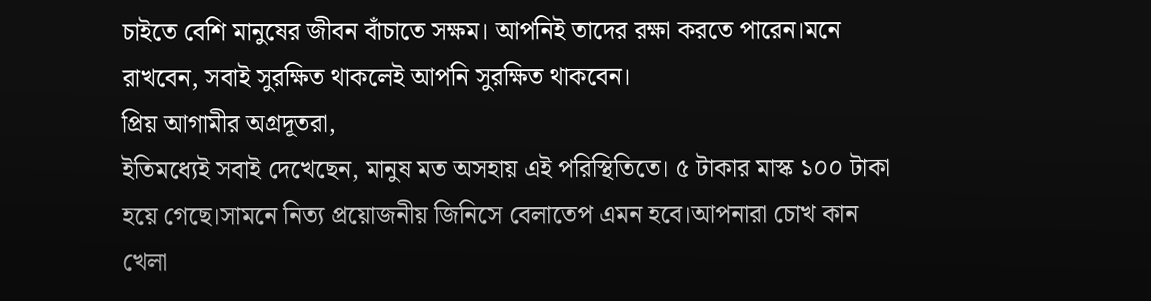চাইতে বেশি মানুষের জীবন বাঁচাতে সক্ষম। আপনিই তাদের রক্ষা করতে পারেন।মনে রাখবেন, সবাই সুরক্ষিত থাকলেই আপনি সুরক্ষিত থাকবেন।
প্রিয় আগামীর অগ্রদূতরা,
ইতিমধ্যেই সবাই দেখেছেন, মানুষ মত অসহায় এই পরিস্থিতিতে। ৫ টাকার মাস্ক ১০০ টাকা হয়ে গেছে।সামনে নিত্য প্রয়োজনীয় জিনিসে বেলাতেপ এমন হবে।আপনারা চোখ কান খেলা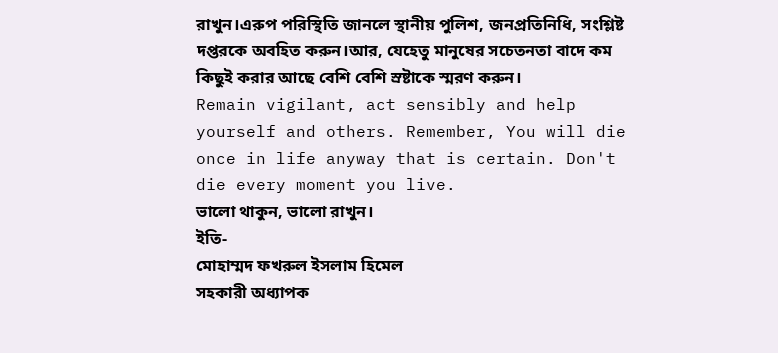রাখুন।এরুপ পরিস্থিতি জানলে স্থানীয় পুলিশ, জনপ্রতিনিধি, সংশ্লিষ্ট দপ্তরকে অবহিত করুন।আর, যেহেতু মানুষের সচেতনতা বাদে কম কিছুই করার আছে বেশি বেশি স্রষ্টাকে স্মরণ করুন।
Remain vigilant, act sensibly and help yourself and others. Remember, You will die once in life anyway that is certain. Don't die every moment you live.
ভালো থাকুন, ভালো রাখুন।
ইতি-
মোহাম্মদ ফখরুল ইসলাম হিমেল
সহকারী অধ্যাপক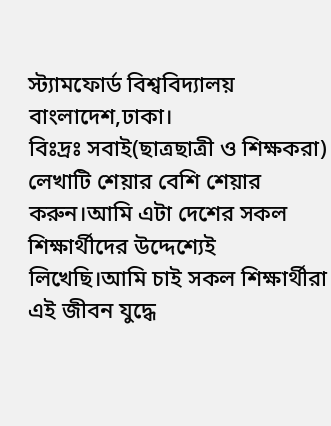স্ট্যামফোর্ড বিশ্ববিদ্যালয় বাংলাদেশ,ঢাকা।
বিঃদ্রঃ সবাই(ছাত্রছাত্রী ও শিক্ষকরা) লেখাটি শেয়ার বেশি শেয়ার করুন।আমি এটা দেশের সকল শিক্ষার্থীদের উদ্দেশ্যেই লিখেছি।আমি চাই সকল শিক্ষার্থীরা এই জীবন যুদ্ধে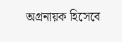অগ্রনায়ক হিসেবে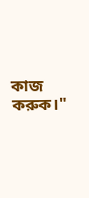কাজ করুক।"